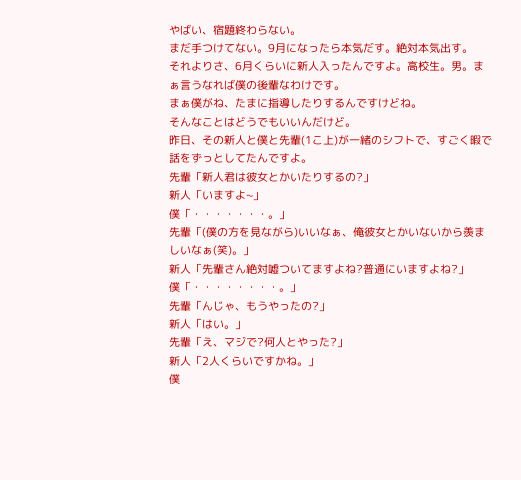やばい、宿題終わらない。
まだ手つけてない。9月になったら本気だす。絶対本気出す。
それよりさ、6月くらいに新人入ったんですよ。高校生。男。まぁ言うなれば僕の後輩なわけです。
まぁ僕がね、たまに指導したりするんですけどね。
そんなことはどうでもいいんだけど。
昨日、その新人と僕と先輩(1こ上)が一緒のシフトで、すごく暇で話をずっとしてたんですよ。
先輩「新人君は彼女とかいたりするの?」
新人「いますよ~」
僕「・・・・・・・。」
先輩「(僕の方を見ながら)いいなぁ、俺彼女とかいないから羨ましいなぁ(笑)。」
新人「先輩さん絶対嘘ついてますよね?普通にいますよね?」
僕「・・・・・・・・。」
先輩「んじゃ、もうやったの?」
新人「はい。」
先輩「え、マジで?何人とやった?」
新人「2人くらいですかね。」
僕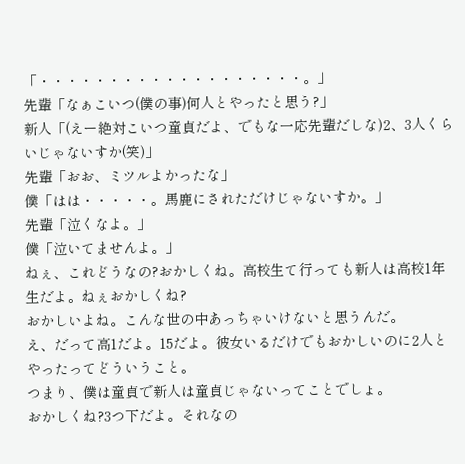「・・・・・・・・・・・・・・・・・・・。」
先輩「なぁこいつ(僕の事)何人とやったと思う?」
新人「(えー絶対こいつ童貞だよ、でもな一応先輩だしな)2、3人くらいじゃないすか(笑)」
先輩「おお、ミツルよかったな」
僕「はは・・・・・。馬鹿にされただけじゃないすか。」
先輩「泣くなよ。」
僕「泣いてませんよ。」
ねぇ、これどうなの?おかしくね。高校生て行っても新人は高校1年生だよ。ねぇおかしくね?
おかしいよね。こんな世の中あっちゃいけないと思うんだ。
え、だって高1だよ。15だよ。彼女いるだけでもおかしいのに2人とやったってどういうこと。
つまり、僕は童貞で新人は童貞じゃないってことでしょ。
おかしくね?3つ下だよ。それなの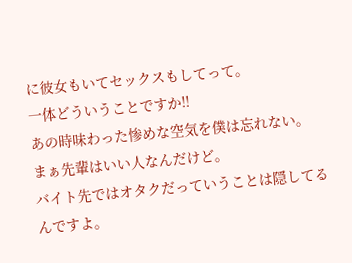に彼女もいてセックスもしてって。
一体どういうことですか!!
あの時味わった惨めな空気を僕は忘れない。
まぁ先輩はいい人なんだけど。
バイト先ではオタクだっていうことは隠してるんですよ。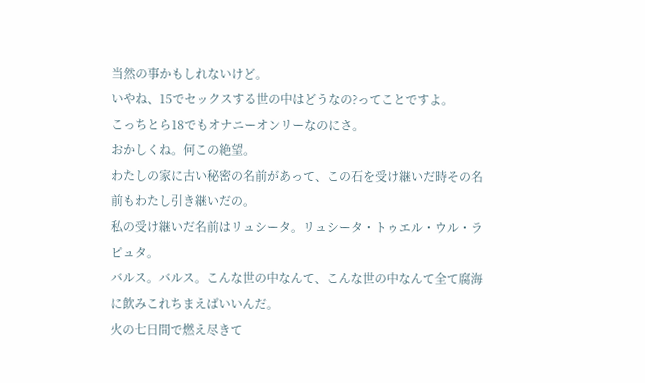当然の事かもしれないけど。
いやね、15でセックスする世の中はどうなの?ってことですよ。
こっちとら18でもオナニーオンリーなのにさ。
おかしくね。何この絶望。
わたしの家に古い秘密の名前があって、この石を受け継いだ時その名前もわたし引き継いだの。
私の受け継いだ名前はリュシータ。リュシータ・トゥエル・ウル・ラピュタ。
バルス。バルス。こんな世の中なんて、こんな世の中なんて全て腐海に飲みこれちまえばいいんだ。
火の七日間で燃え尽きて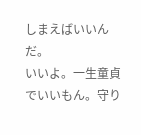しまえばいいんだ。
いいよ。一生童貞でいいもん。守り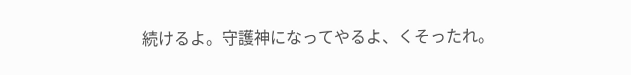続けるよ。守護神になってやるよ、くそったれ。